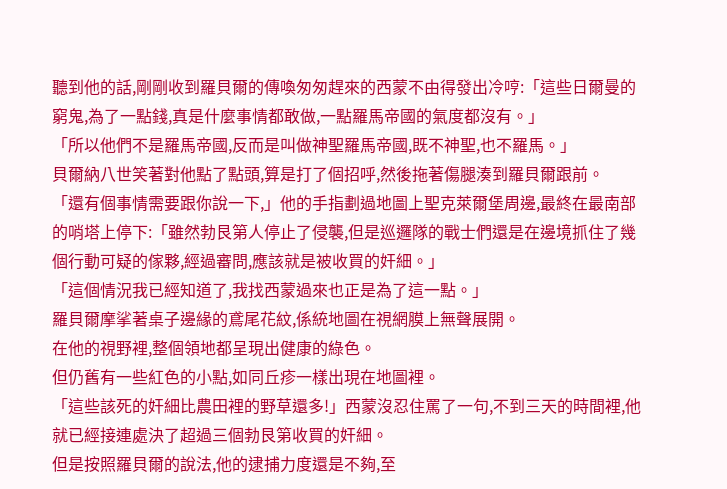聽到他的話,剛剛收到羅貝爾的傳喚匆匆趕來的西蒙不由得發出冷哼:「這些日爾曼的窮鬼,為了一點錢,真是什麼事情都敢做,一點羅馬帝國的氣度都沒有。」
「所以他們不是羅馬帝國,反而是叫做神聖羅馬帝國,既不神聖,也不羅馬。」
貝爾納八世笑著對他點了點頭,算是打了個招呼,然後拖著傷腿湊到羅貝爾跟前。
「還有個事情需要跟你說一下,」他的手指劃過地圖上聖克萊爾堡周邊,最終在最南部的哨塔上停下:「雖然勃艮第人停止了侵襲,但是巡邏隊的戰士們還是在邊境抓住了幾個行動可疑的傢夥,經過審問,應該就是被收買的奸細。」
「這個情況我已經知道了,我找西蒙過來也正是為了這一點。」
羅貝爾摩挲著桌子邊緣的鳶尾花紋,係統地圖在視網膜上無聲展開。
在他的視野裡,整個領地都呈現出健康的綠色。
但仍舊有一些紅色的小點,如同丘疹一樣出現在地圖裡。
「這些該死的奸細比農田裡的野草還多!」西蒙沒忍住罵了一句,不到三天的時間裡,他就已經接連處決了超過三個勃艮第收買的奸細。
但是按照羅貝爾的說法,他的逮捕力度還是不夠,至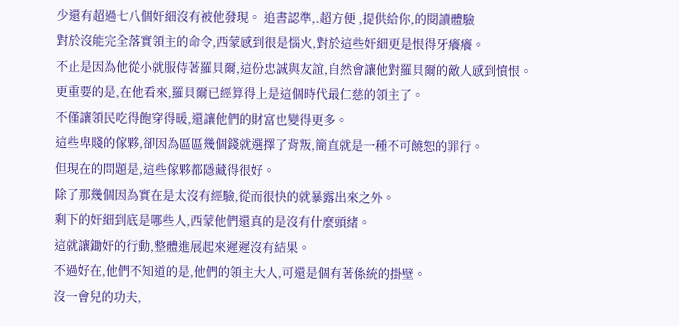少還有超過七八個奸細沒有被他發現。 追書認準,.超方便 ,提供給你,的閱讀體驗
對於沒能完全落實領主的命令,西蒙感到很是惱火,對於這些奸細更是恨得牙癢癢。
不止是因為他從小就服侍著羅貝爾,這份忠誠與友誼,自然會讓他對羅貝爾的敵人感到憤恨。
更重要的是,在他看來,羅貝爾已經算得上是這個時代最仁慈的領主了。
不僅讓領民吃得飽穿得暖,還讓他們的財富也變得更多。
這些卑賤的傢夥,卻因為區區幾個錢就選擇了背叛,簡直就是一種不可饒恕的罪行。
但現在的問題是,這些傢夥都隱藏得很好。
除了那幾個因為實在是太沒有經驗,從而很快的就暴露出來之外。
剩下的奸細到底是哪些人,西蒙他們還真的是沒有什麼頭緒。
這就讓鋤奸的行動,整體進展起來遲遲沒有結果。
不過好在,他們不知道的是,他們的領主大人,可還是個有著係統的掛壁。
沒一會兒的功夫,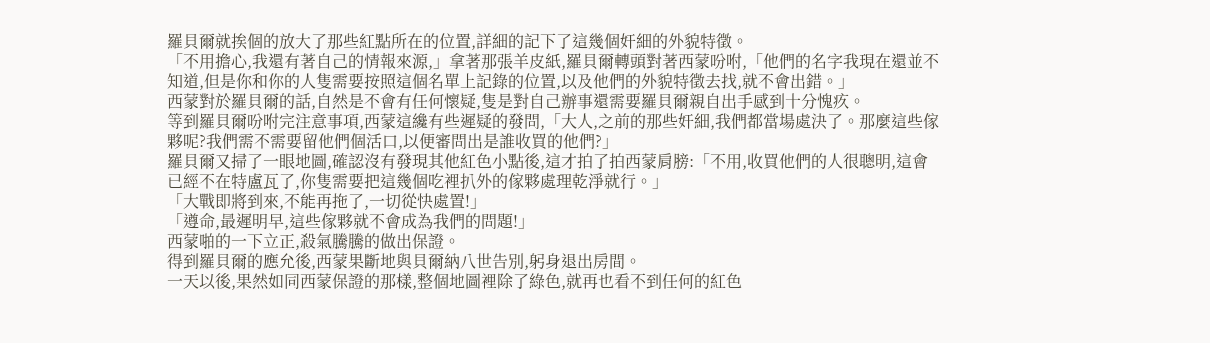羅貝爾就挨個的放大了那些紅點所在的位置,詳細的記下了這幾個奸細的外貌特徵。
「不用擔心,我還有著自己的情報來源,」拿著那張羊皮紙,羅貝爾轉頭對著西蒙吩咐,「他們的名字我現在還並不知道,但是你和你的人隻需要按照這個名單上記錄的位置,以及他們的外貌特徵去找,就不會出錯。」
西蒙對於羅貝爾的話,自然是不會有任何懷疑,隻是對自己辦事還需要羅貝爾親自出手感到十分愧疚。
等到羅貝爾吩咐完注意事項,西蒙這纔有些遲疑的發問,「大人,之前的那些奸細,我們都當場處決了。那麼這些傢夥呢?我們需不需要留他們個活口,以便審問出是誰收買的他們?」
羅貝爾又掃了一眼地圖,確認沒有發現其他紅色小點後,這才拍了拍西蒙肩膀:「不用,收買他們的人很聰明,這會已經不在特盧瓦了,你隻需要把這幾個吃裡扒外的傢夥處理乾淨就行。」
「大戰即將到來,不能再拖了,一切從快處置!」
「遵命,最遲明早,這些傢夥就不會成為我們的問題!」
西蒙啪的一下立正,殺氣騰騰的做出保證。
得到羅貝爾的應允後,西蒙果斷地與貝爾納八世告別,躬身退出房間。
一天以後,果然如同西蒙保證的那樣,整個地圖裡除了綠色,就再也看不到任何的紅色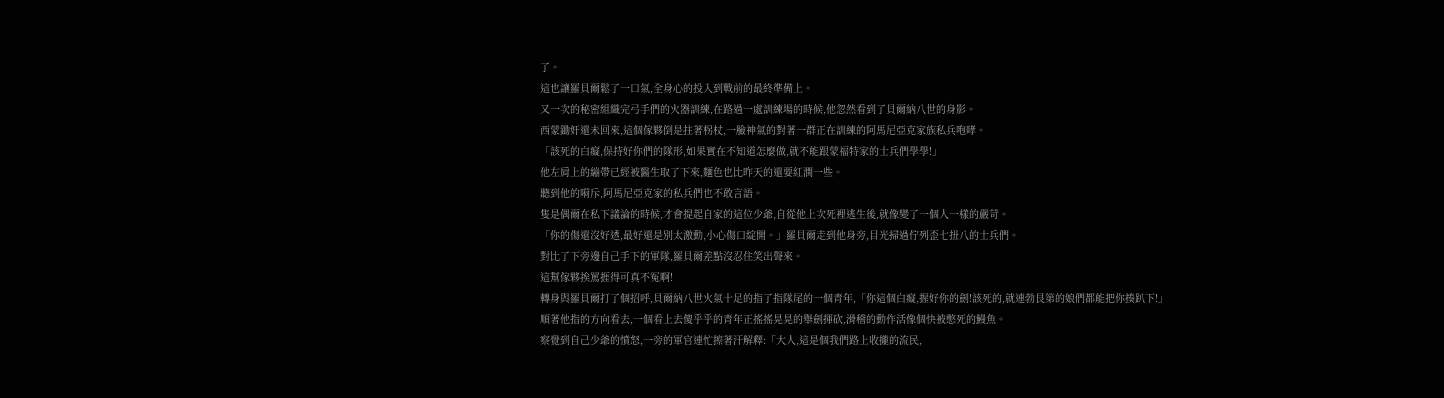了。
這也讓羅貝爾鬆了一口氣,全身心的投入到戰前的最終準備上。
又一次的秘密組織完弓手們的火器訓練,在路過一處訓練場的時候,他忽然看到了貝爾納八世的身影。
西蒙鋤奸還未回來,這個傢夥倒是拄著柺杖,一臉神氣的對著一群正在訓練的阿馬尼亞克家族私兵咆哮。
「該死的白癡,保持好你們的隊形,如果實在不知道怎麼做,就不能跟蒙福特家的士兵們學學!」
他左肩上的繃帶已經被醫生取了下來,麵色也比昨天的還要紅潤一些。
聽到他的嗬斥,阿馬尼亞克家的私兵們也不敢言語。
隻是偶爾在私下議論的時候,才會提起自家的這位少爺,自從他上次死裡逃生後,就像變了一個人一樣的嚴苛。
「你的傷還沒好透,最好還是別太激動,小心傷口綻開。」羅貝爾走到他身旁,目光掃過佇列歪七扭八的士兵們。
對比了下旁邊自己手下的軍隊,羅貝爾差點沒忍住笑出聲來。
這幫傢夥挨罵捱得可真不冤啊!
轉身與羅貝爾打了個招呼,貝爾納八世火氣十足的指了指隊尾的一個青年,「你這個白癡,握好你的劍!該死的,就連勃艮第的娘們都能把你揍趴下!」
順著他指的方向看去,一個看上去傻乎乎的青年正搖搖晃晃的舉劍揮砍,滑稽的動作活像個快被憋死的鰻魚。
察覺到自己少爺的憤怒,一旁的軍官連忙擦著汗解釋:「大人,這是個我們路上收攏的流民,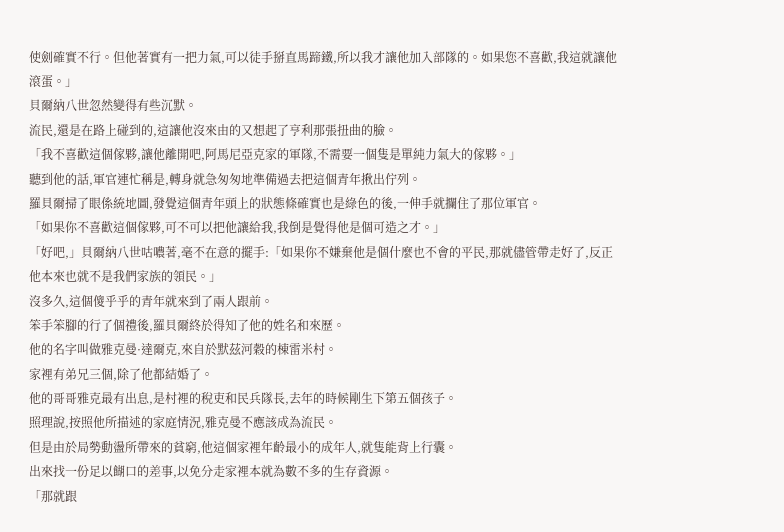使劍確實不行。但他著實有一把力氣,可以徒手掰直馬蹄鐵,所以我才讓他加入部隊的。如果您不喜歡,我這就讓他滾蛋。」
貝爾納八世忽然變得有些沉默。
流民,還是在路上碰到的,這讓他沒來由的又想起了亨利那張扭曲的臉。
「我不喜歡這個傢夥,讓他離開吧,阿馬尼亞克家的軍隊,不需要一個隻是單純力氣大的傢夥。」
聽到他的話,軍官連忙稱是,轉身就急匆匆地準備過去把這個青年揪出佇列。
羅貝爾掃了眼係統地圖,發覺這個青年頭上的狀態條確實也是綠色的後,一伸手就攔住了那位軍官。
「如果你不喜歡這個傢夥,可不可以把他讓給我,我倒是覺得他是個可造之才。」
「好吧,」貝爾納八世咕噥著,毫不在意的擺手:「如果你不嫌棄他是個什麼也不會的平民,那就儘管帶走好了,反正他本來也就不是我們家族的領民。」
沒多久,這個傻乎乎的青年就來到了兩人跟前。
笨手笨腳的行了個禮後,羅貝爾終於得知了他的姓名和來歷。
他的名字叫做雅克曼·達爾克,來自於默茲河穀的棟雷米村。
家裡有弟兄三個,除了他都結婚了。
他的哥哥雅克最有出息,是村裡的稅吏和民兵隊長,去年的時候剛生下第五個孩子。
照理說,按照他所描述的家庭情況,雅克曼不應該成為流民。
但是由於局勢動盪所帶來的貧窮,他這個家裡年齡最小的成年人,就隻能背上行囊。
出來找一份足以餬口的差事,以免分走家裡本就為數不多的生存資源。
「那就跟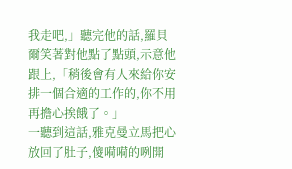我走吧,」聽完他的話,羅貝爾笑著對他點了點頭,示意他跟上,「稍後會有人來給你安排一個合適的工作的,你不用再擔心挨餓了。」
一聽到這話,雅克曼立馬把心放回了肚子,傻嗬嗬的咧開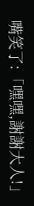嘴笑了:「嘿嘿,謝謝大人!」